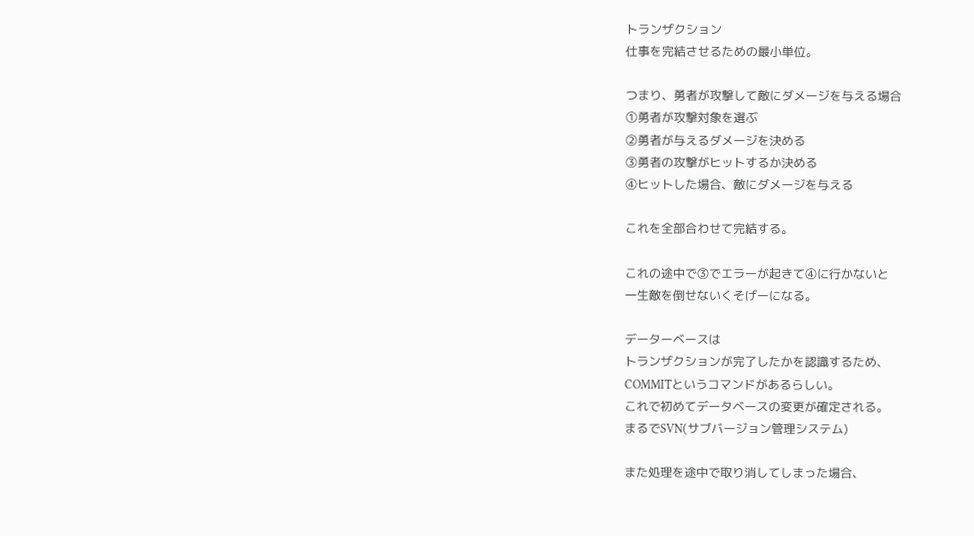トランザクション
仕事を完結させるための最小単位。

つまり、勇者が攻撃して敵にダメージを与える場合
①勇者が攻撃対象を選ぶ
②勇者が与えるダメージを決める
③勇者の攻撃がヒットするか決める
④ヒットした場合、敵にダメージを与える

これを全部合わせて完結する。

これの途中で③でエラーが起きて④に行かないと
一生敵を倒せないくそげーになる。

データーベースは
トランザクションが完了したかを認識するため、
COMMITというコマンドがあるらしい。
これで初めてデータベースの変更が確定される。
まるでSVN(サブバージョン管理システム)

また処理を途中で取り消してしまった場合、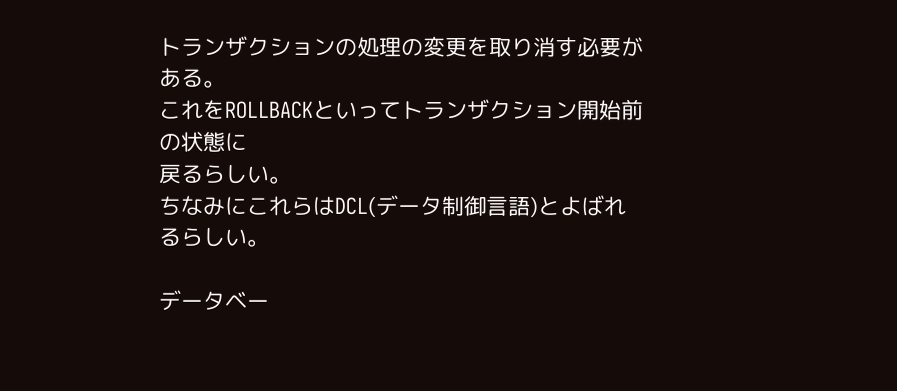トランザクションの処理の変更を取り消す必要がある。
これをROLLBACKといってトランザクション開始前の状態に
戻るらしい。
ちなみにこれらはDCL(データ制御言語)とよばれるらしい。

データベー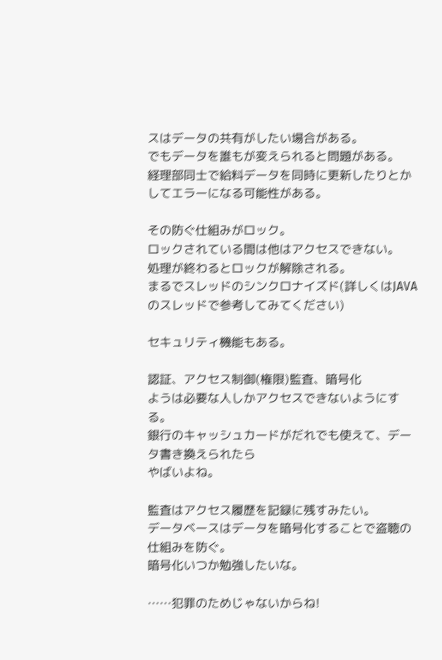スはデータの共有がしたい場合がある。
でもデータを誰もが変えられると問題がある。
経理部同士で給料データを同時に更新したりとかしてエラーになる可能性がある。

その防ぐ仕組みがロック。
ロックされている間は他はアクセスできない。
処理が終わるとロックが解除される。
まるでスレッドのシンクロナイズド(詳しくはJAVAのスレッドで参考してみてください)

セキュリティ機能もある。

認証、アクセス制御(権限)監査、暗号化
ようは必要な人しかアクセスできないようにする。
銀行のキャッシュカードがだれでも使えて、データ書き換えられたら
やばいよね。

監査はアクセス履歴を記録に残すみたい。
データベースはデータを暗号化することで盗聴の仕組みを防ぐ。
暗号化いつか勉強したいな。

……犯罪のためじゃないからね!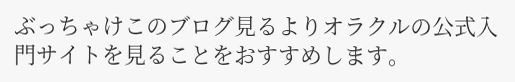ぶっちゃけこのブログ見るよりオラクルの公式入門サイトを見ることをおすすめします。